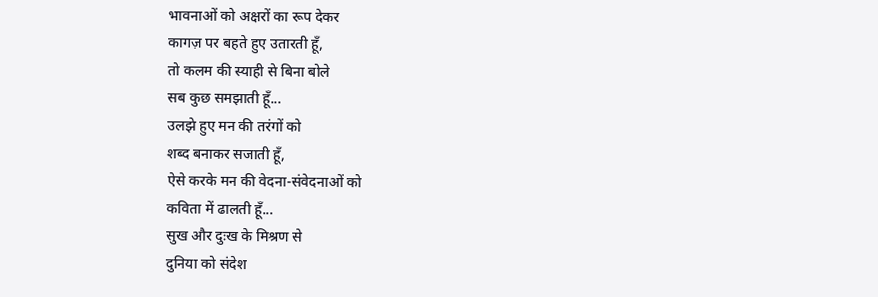भावनाओं को अक्षरों का रूप देकर
कागज़ पर बहते हुए उतारती हूँ,
तो कलम की स्याही से बिना बोले
सब कुछ समझाती हूँ...
उलझे हुए मन की तरंगों को
शब्द बनाकर सजाती हूँ,
ऐसे करके मन की वेदना-संवेदनाओं को
कविता में ढालती हूँ...
सुख और दुःख के मिश्रण से
दुनिया को संदेश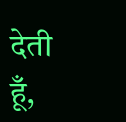देती हूँ,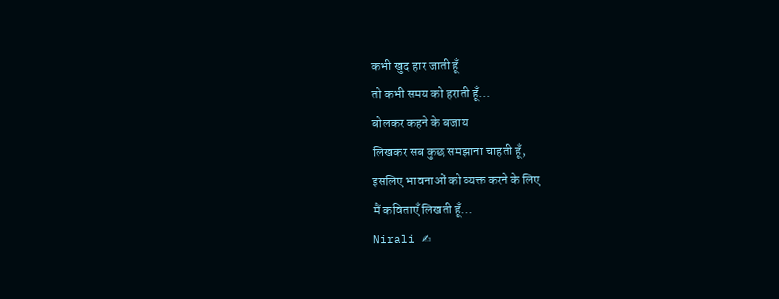कभी खुद हार जाती हूँ
तो कभी समय को हराती हूँ...
बोलकर कहने के बजाय
लिखकर सब कुछ समझाना चाहती हूँ,
इसलिए भावनाओं को व्यक्त करने के लिए
मैं कविताएँ लिखती हूँ...
Nirali ✍